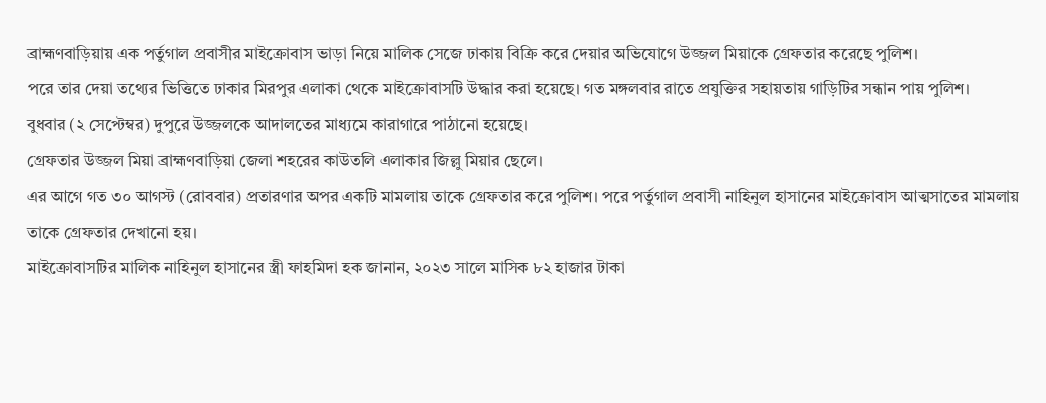ব্রাহ্মণবাড়িয়ায় এক পর্তুগাল প্রবাসীর মাইক্রোবাস ভাড়া নিয়ে মালিক সেজে ঢাকায় বিক্রি করে দেয়ার অভিযোগে উজ্জল মিয়াকে গ্রেফতার করেছে পুলিশ।
পরে তার দেয়া তথ্যের ভিত্তিতে ঢাকার মিরপুর এলাকা থেকে মাইক্রোবাসটি উদ্ধার করা হয়েছে। গত মঙ্গলবার রাতে প্রযুক্তির সহায়তায় গাড়িটির সন্ধান পায় পুলিশ।
বুধবার (২ সেপ্টেম্বর) দুপুরে উজ্জলকে আদালতের মাধ্যমে কারাগারে পাঠানো হয়েছে।
গ্রেফতার উজ্জল মিয়া ব্রাহ্মণবাড়িয়া জেলা শহরের কাউতলি এলাকার জিল্লু মিয়ার ছেলে।
এর আগে গত ৩০ আগস্ট (রোববার) প্রতারণার অপর একটি মামলায় তাকে গ্রেফতার করে পুলিশ। পরে পর্তুগাল প্রবাসী নাহিনুল হাসানের মাইক্রোবাস আত্মসাতের মামলায় তাকে গ্রেফতার দেখানো হয়।
মাইক্রোবাসটির মালিক নাহিনুল হাসানের স্ত্রী ফাহমিদা হক জানান, ২০২৩ সালে মাসিক ৮২ হাজার টাকা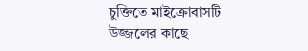চুক্তিতে মাইক্রোবাসটি উজ্জলের কাছে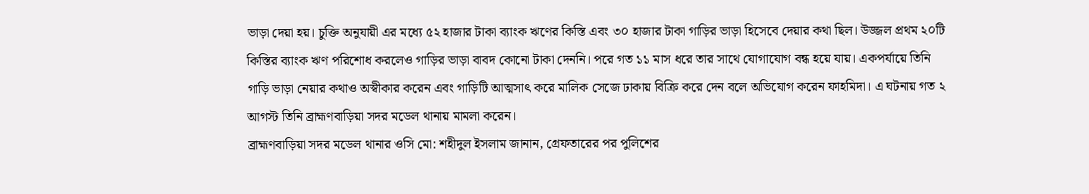ভাড়া দেয়া হয়। চুক্তি অনুযায়ী এর মধ্যে ৫২ হাজার টাকা ব্যাংক ঋণের কিস্তি এবং ৩০ হাজার টাকা গাড়ির ভাড়া হিসেবে দেয়ার কথা ছিল। উজ্জল প্রথম ২০টি কিস্তির ব্যাংক ঋণ পরিশোধ করলেও গাড়ির ভাড়া বাবদ কোনো টাকা দেননি। পরে গত ১১ মাস ধরে তার সাথে যোগাযোগ বন্ধ হয়ে যায়। একপর্যায়ে তিনি গাড়ি ভাড়া নেয়ার কথাও অস্বীকার করেন এবং গাড়িটি আত্মসাৎ করে মালিক সেজে ঢাকায় বিক্রি করে দেন বলে অভিযোগ করেন ফাহমিদা। এ ঘটনায় গত ২ আগস্ট তিনি ব্রাহ্মণবাড়িয়া সদর মডেল থানায় মামলা করেন।
ব্রাহ্মণবাড়িয়া সদর মডেল থানার ওসি মো: শহীদুল ইসলাম জানান, গ্রেফতারের পর পুলিশের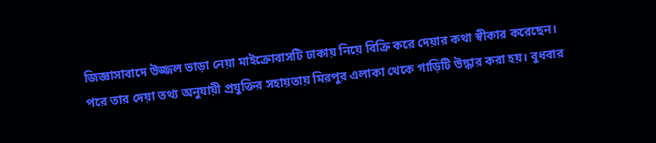জিজ্ঞাসাবাদে উজ্জল ভাড়া নেয়া মাইক্রোবাসটি ঢাকায় নিয়ে বিক্রি করে দেয়ার কথা স্বীকার করেছেন। পরে তার দেয়া তথ্য অনুযায়ী প্রযুক্তির সহায়তায় মিরপুর এলাকা থেকে গাড়িটি উদ্ধার করা হয়। বুধবার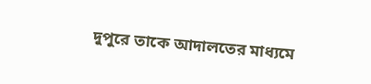দুপুরে তাকে আদালতের মাধ্যমে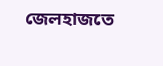জেলহাজতে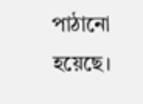পাঠানো হয়েছে।